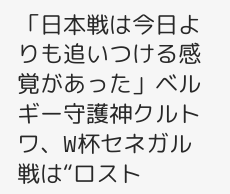「日本戦は今日よりも追いつける感覚があった」ベルギー守護神クルトワ、W杯セネガル戦は“ロスト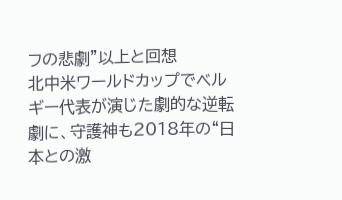フの悲劇”以上と回想
北中米ワールドカップでベルギー代表が演じた劇的な逆転劇に、守護神も2018年の“日本との激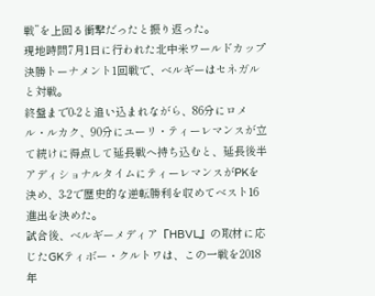戦”を上回る衝撃だったと振り返った。
現地時間7月1日に行われた北中米ワールドカップ決勝トーナメント1回戦で、ベルギーはセネガルと対戦。
終盤まで0-2と追い込まれながら、86分にロメル・ルカク、90分にユーリ・ティーレマンスが立て続けに得点して延長戦へ持ち込むと、延長後半アディショナルタイムにティーレマンスがPKを決め、3-2で歴史的な逆転勝利を収めてベスト16進出を決めた。
試合後、ベルギーメディア『HBVL』の取材に応じたGKティボー・クルトワは、この一戦を2018年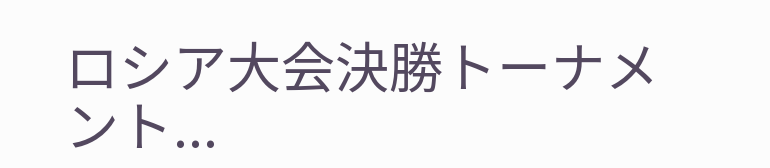ロシア大会決勝トーナメント...